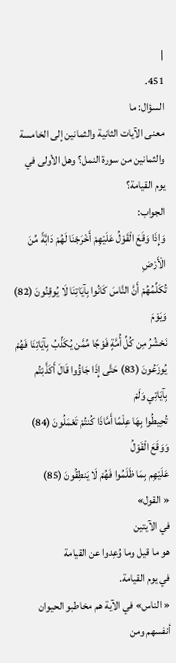|
451.
السؤال: ما
معنی الآيات الثانية والثمانين إلی الخامسة والثمانين من سورة النمل؟ وهل الأولی في
يوم القيامة؟
الجواب:
وَإِذَا وَقَعَ الْقَوْلُ عَلَيْهِمْ أَخْرَجْنَا لَهُمْ دَابَّةً مِّنَ الْأَرْضِ
تُكَلِّمُهُمْ أَنَّ النَّاسَ كَانُوا بِآيَاتِنَا لَا يُوقِنُونَ (82) وَيَوْمَ
نَحْشُرُ مِن كُلِّ أُمَّةٍ فَوْجًا مِّمَّن يُكَذِّبُ بِآيَاتِنَا فَهُمْ
يُوزَعُونَ (83) حَتَّى إِذَا جَاؤُوا قَالَ أَكَذَّبْتُم بِآيَاتِي وَلَمْ
تُحِيطُوا بِهَا عِلْمًا أَمَّاذَا كُنتُمْ تَعْمَلُونَ (84) وَوَقَعَ الْقَوْلُ
عَلَيْهِم بِمَا ظَلَمُوا فَهُمْ لَا يَنطِقُونَ (85)
« القول»
في الآيتين
هو ما قيل وما وُعِدوا عن القيامة
في يوم القيامة.
« الناس» في الآية هم مخاطبو الحيوان أنفسهم ومن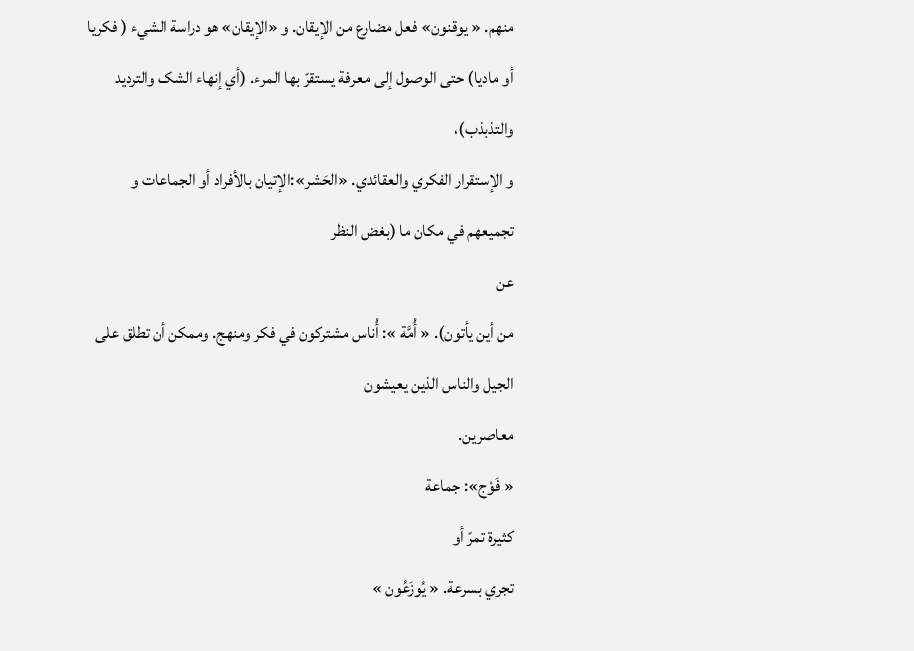منهم. « يوقنون» فعل مضارع من الإيقان. و «الإيقان» هو دراسة الشيء ( فکريا
أو ماديا) حتی الوصول إلی معرفة يستقرّ بها المرء. (أي إنهاء الشک والترديد
والتذبذب)،
و الإستقرار الفکري والعقائدي. «الحَشر»:الإتيان بالأفراد أو الجماعات و
تجميعهم في مکان ما (بغض النظر
عن
من أين يأتون). « أُمَّة »: أُناس مشترکون في فکر ومنهج. وممکن أن تطلق علی
الجيل والناس الذين يعيشون
معاصرين.
« فَوْج»: جماعة
کثيرة تمرّ أو
تجري بسرعة. « يُوزَعُون »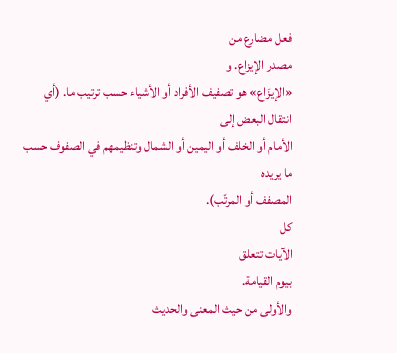فعل مضارع من
مصدر الإيزاع. و
«الإيزَاع» هو تصفيف الأفراد أو الأشياء حسب ترتيب ما. (أي انتقال البعض إلی
الأمام أو الخلف أو اليمين أو الشمال وتنظيمهم في الصفوف حسب ما يريده
المصفف أو المرتّب).
کل
الآيات تتعلق
بيوم القيامة.
والأولی من حيث المعنی والحديث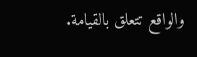والواقع تتعلق بالقيامة.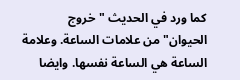کما ورد في الحديث "خروج
الحيوان" من علامات الساعة. وعلامة الساعة هي الساعة نفسها. وايضا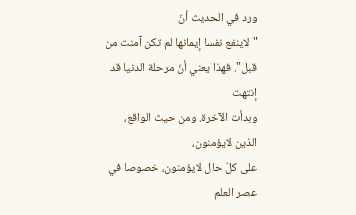ورد في الحديث أنّ
"لاينفع نفسا إيمانها لم تکن آمنت من قبل". فهذا يعني أنّ مرحلة الدنيا قد إنتهت
وبدأت الآخرة. ومن حيث الواقع، الذين لايؤمنون،
علی کلّ حال لايؤمنون، خصوصا في عصر العلم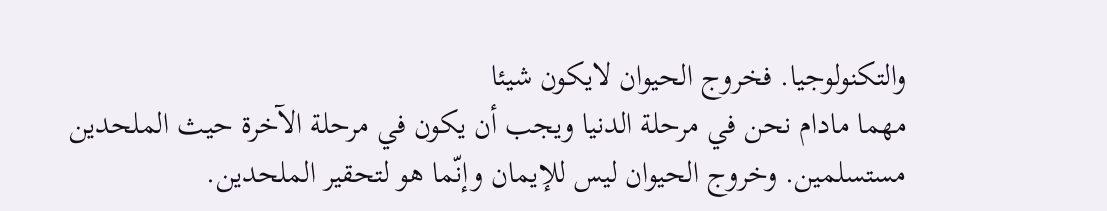والتکنولوجيا. فخروج الحيوان لايکون شيئا
مهما مادام نحن في مرحلة الدنيا ويجب أن يکون في مرحلة الآخرة حيث الملحدين
مستسلمين. وخروج الحيوان ليس للإيمان وإنّما هو لتحقير الملحدين.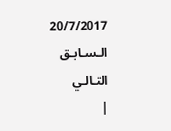20/7/2017
الـسـابـق
التـالـي
|